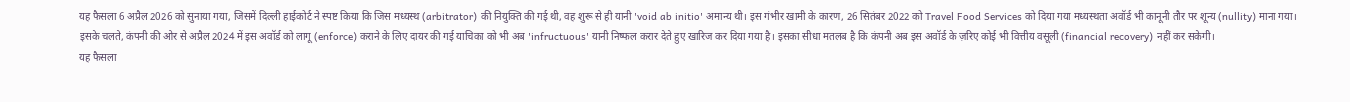यह फैसला 6 अप्रैल 2026 को सुनाया गया, जिसमें दिल्ली हाईकोर्ट ने स्पष्ट किया कि जिस मध्यस्थ (arbitrator) की नियुक्ति की गई थी, वह शुरू से ही यानी 'void ab initio' अमान्य थी। इस गंभीर खामी के कारण, 26 सितंबर 2022 को Travel Food Services को दिया गया मध्यस्थता अवॉर्ड भी कानूनी तौर पर शून्य (nullity) माना गया।
इसके चलते, कंपनी की ओर से अप्रैल 2024 में इस अवॉर्ड को लागू (enforce) कराने के लिए दायर की गई याचिका को भी अब 'infructuous' यानी निष्फल करार देते हुए खारिज कर दिया गया है। इसका सीधा मतलब है कि कंपनी अब इस अवॉर्ड के ज़रिए कोई भी वित्तीय वसूली (financial recovery) नहीं कर सकेगी।
यह फैसला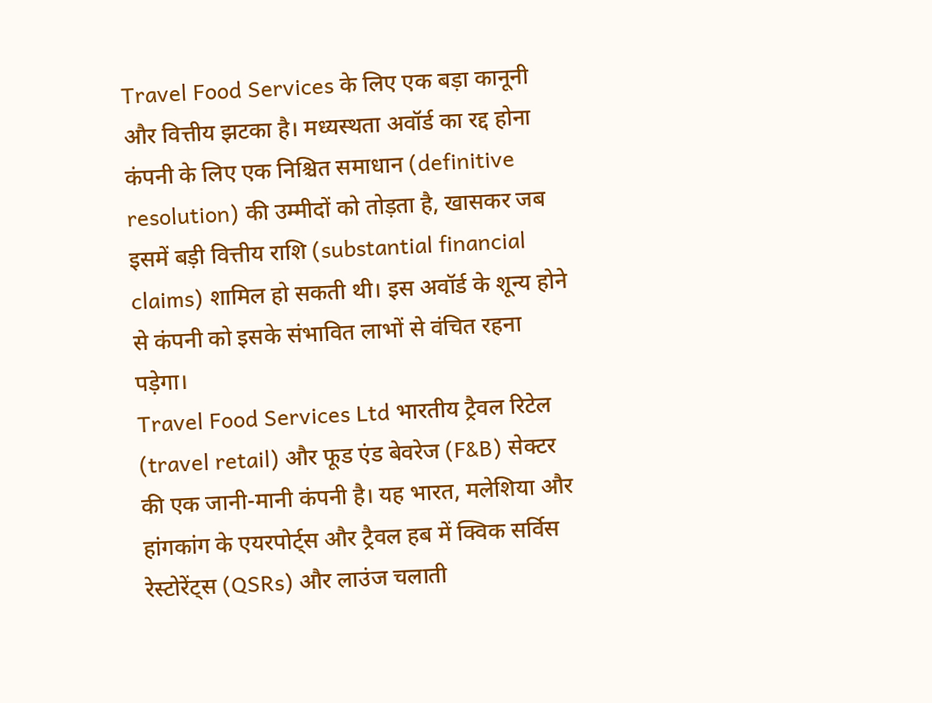Travel Food Services के लिए एक बड़ा कानूनी और वित्तीय झटका है। मध्यस्थता अवॉर्ड का रद्द होना कंपनी के लिए एक निश्चित समाधान (definitive resolution) की उम्मीदों को तोड़ता है, खासकर जब इसमें बड़ी वित्तीय राशि (substantial financial claims) शामिल हो सकती थी। इस अवॉर्ड के शून्य होने से कंपनी को इसके संभावित लाभों से वंचित रहना पड़ेगा।
Travel Food Services Ltd भारतीय ट्रैवल रिटेल (travel retail) और फूड एंड बेवरेज (F&B) सेक्टर की एक जानी-मानी कंपनी है। यह भारत, मलेशिया और हांगकांग के एयरपोर्ट्स और ट्रैवल हब में क्विक सर्विस रेस्टोरेंट्स (QSRs) और लाउंज चलाती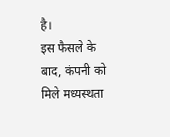है।
इस फैसले के बाद, कंपनी को मिले मध्यस्थता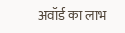अवॉर्ड का लाभ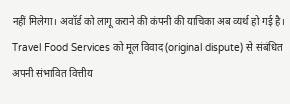नहीं मिलेगा। अवॉर्ड को लागू कराने की कंपनी की याचिका अब व्यर्थ हो गई है। Travel Food Services को मूल विवाद (original dispute) से संबंधित अपनी संभावित वित्तीय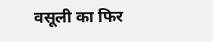वसूली का फिर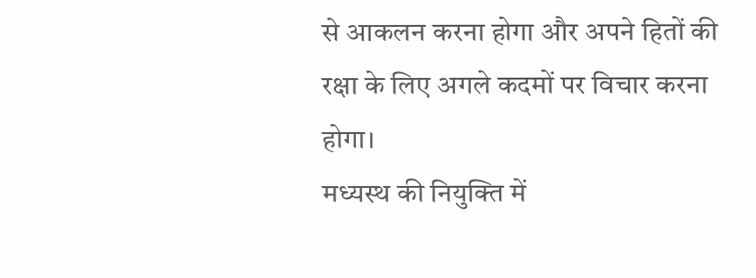से आकलन करना होगा और अपने हितों की रक्षा के लिए अगले कदमों पर विचार करना होगा।
मध्यस्थ की नियुक्ति में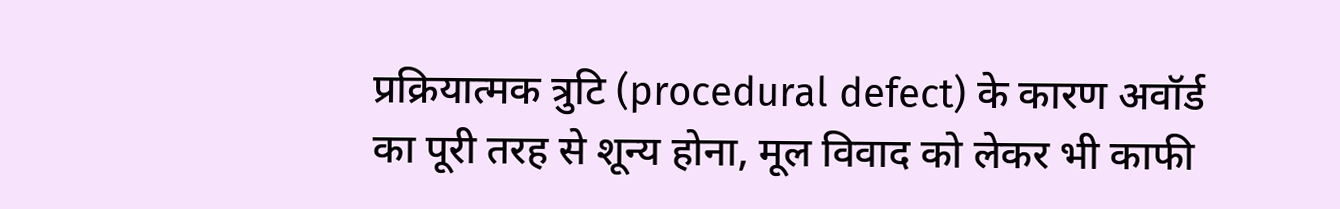प्रक्रियात्मक त्रुटि (procedural defect) के कारण अवॉर्ड का पूरी तरह से शून्य होना, मूल विवाद को लेकर भी काफी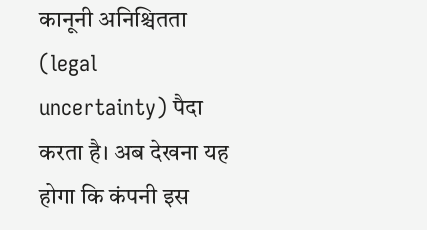कानूनी अनिश्चितता (legal uncertainty) पैदा करता है। अब देखना यह होगा कि कंपनी इस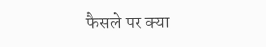फैसले पर क्या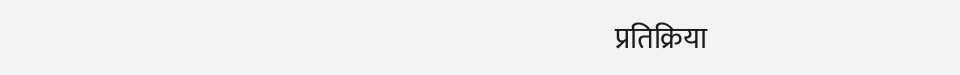प्रतिक्रिया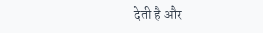देती है और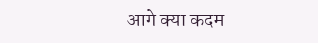आगे क्या कदम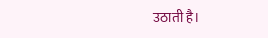उठाती है।